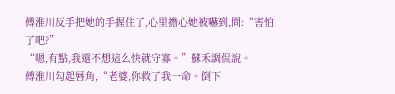傅淮川反手把她的手握住了,心里擔心她被嚇到,問:“害怕了吧?”
“嗯,有點,我還不想這么快就守寡。”蘇禾調侃說。
傅淮川勾起唇角,“老婆,你救了我一命。倒下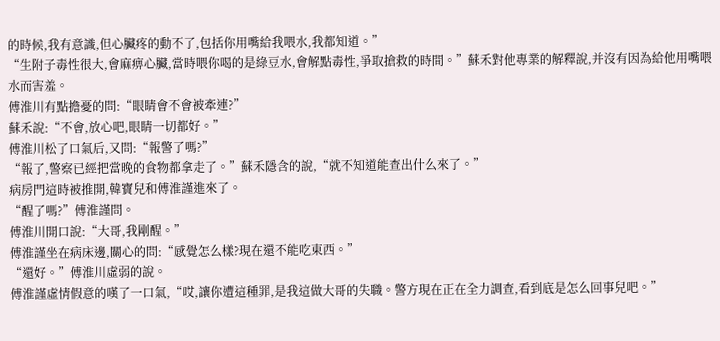的時候,我有意識,但心臟疼的動不了,包括你用嘴給我喂水,我都知道。”
“生附子毒性很大,會麻痹心臟,當時喂你喝的是綠豆水,會解點毒性,爭取搶救的時間。”蘇禾對他專業的解釋說,并沒有因為給他用嘴喂水而害羞。
傅淮川有點擔憂的問:“眼睛會不會被牽連?”
蘇禾說:“不會,放心吧,眼睛一切都好。”
傅淮川松了口氣后,又問:“報警了嗎?”
“報了,警察已經把當晚的食物都拿走了。”蘇禾隱含的說,“就不知道能查出什么來了。”
病房門這時被推開,韓寶兒和傅淮謹進來了。
“醒了嗎?”傅淮謹問。
傅淮川開口說:“大哥,我剛醒。”
傅淮謹坐在病床邊,關心的問:“感覺怎么樣?現在還不能吃東西。”
“還好。”傅淮川虛弱的說。
傅淮謹虛情假意的嘆了一口氣,“哎,讓你遭這種罪,是我這做大哥的失職。警方現在正在全力調查,看到底是怎么回事兒吧。”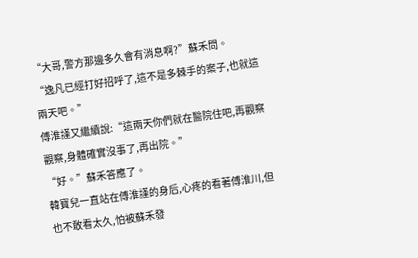“大哥,警方那邊多久會有消息啊?”蘇禾問。
“逸凡已經打好招呼了,這不是多棘手的案子,也就這兩天吧。”
傅淮謹又繼續說:“這兩天你們就在醫院住吧,再觀察觀察,身體確實沒事了,再出院。”
“好。”蘇禾答應了。
韓寶兒一直站在傅淮謹的身后,心疼的看著傅淮川,但也不敢看太久,怕被蘇禾發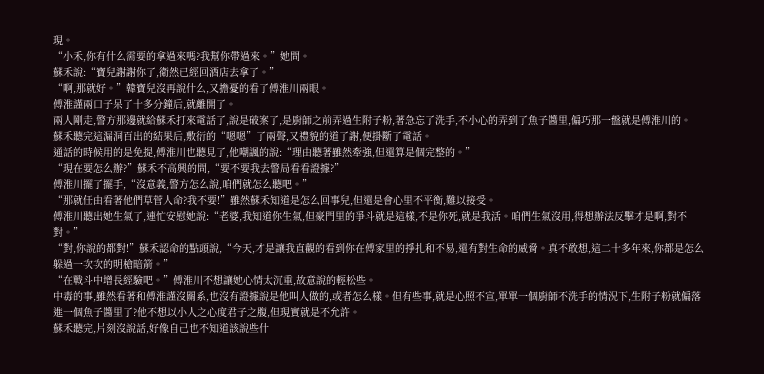現。
“小禾,你有什么需要的拿過來嗎?我幫你帶過來。”她問。
蘇禾說:“寶兒謝謝你了,衛然已經回酒店去拿了。”
“啊,那就好。”韓寶兒沒再說什么,又擔憂的看了傅淮川兩眼。
傅淮謹兩口子呆了十多分鐘后,就離開了。
兩人剛走,警方那邊就給蘇禾打來電話了,說是破案了,是廚師之前弄過生附子粉,著急忘了洗手,不小心的弄到了魚子醬里,偏巧那一盤就是傅淮川的。
蘇禾聽完這漏洞百出的結果后,敷衍的“嗯嗯”了兩聲,又禮貌的道了謝,便掛斷了電話。
通話的時候用的是免提,傅淮川也聽見了,他嘲諷的說:“理由聽著雖然牽強,但還算是個完整的。”
“現在要怎么辦?”蘇禾不高興的問,“要不要我去警局看看證據?”
傅淮川擺了擺手,“沒意義,警方怎么說,咱們就怎么聽吧。”
“那就任由看著他們草菅人命?我不要!”雖然蘇禾知道是怎么回事兒,但還是會心里不平衡,難以接受。
傅淮川聽出她生氣了,連忙安慰她說:“老婆,我知道你生氣,但豪門里的爭斗就是這樣,不是你死,就是我活。咱們生氣沒用,得想辦法反擊才是啊,對不對。”
“對,你說的都對!”蘇禾認命的點頭說,“今天,才是讓我直觀的看到你在傅家里的掙扎和不易,還有對生命的威脅。真不敢想,這二十多年來,你都是怎么躲過一次次的明槍暗箭。”
“在戰斗中增長經驗吧。”傅淮川不想讓她心情太沉重,故意說的輕松些。
中毒的事,雖然看著和傅淮謹沒關系,也沒有證據說是他叫人做的,或者怎么樣。但有些事,就是心照不宣,單單一個廚師不洗手的情況下,生附子粉就偏落進一個魚子醬里了?他不想以小人之心度君子之腹,但現實就是不允許。
蘇禾聽完,片刻沒說話,好像自己也不知道該說些什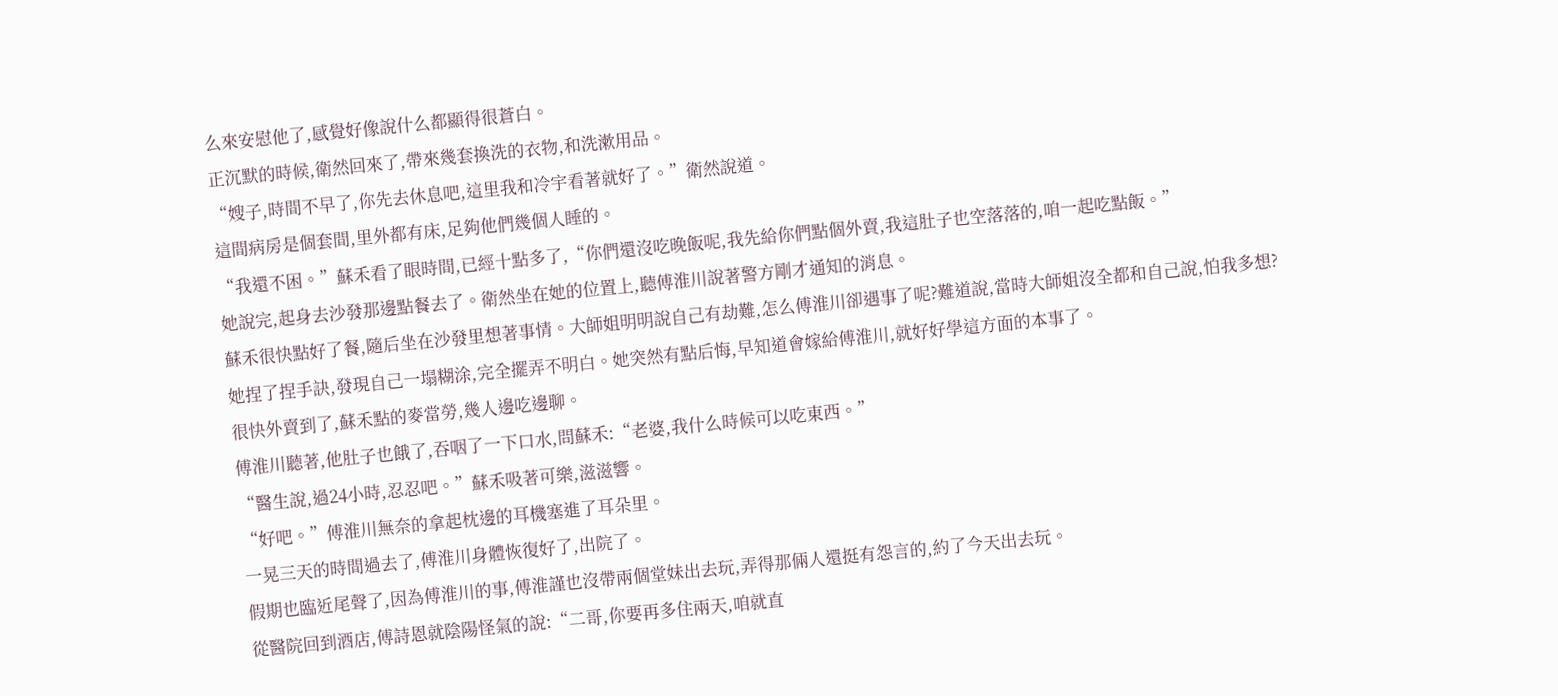么來安慰他了,感覺好像說什么都顯得很蒼白。
正沉默的時候,衛然回來了,帶來幾套換洗的衣物,和洗漱用品。
“嫂子,時間不早了,你先去休息吧,這里我和冷宇看著就好了。”衛然說道。
這間病房是個套間,里外都有床,足夠他們幾個人睡的。
“我還不困。”蘇禾看了眼時間,已經十點多了,“你們還沒吃晚飯呢,我先給你們點個外賣,我這肚子也空落落的,咱一起吃點飯。”
她說完,起身去沙發那邊點餐去了。衛然坐在她的位置上,聽傅淮川說著警方剛才通知的消息。
蘇禾很快點好了餐,隨后坐在沙發里想著事情。大師姐明明說自己有劫難,怎么傅淮川卻遇事了呢?難道說,當時大師姐沒全都和自己說,怕我多想?
她捏了捏手訣,發現自己一塌糊涂,完全擺弄不明白。她突然有點后悔,早知道會嫁給傅淮川,就好好學這方面的本事了。
很快外賣到了,蘇禾點的麥當勞,幾人邊吃邊聊。
傅淮川聽著,他肚子也餓了,吞咽了一下口水,問蘇禾:“老婆,我什么時候可以吃東西。”
“醫生說,過24小時,忍忍吧。”蘇禾吸著可樂,滋滋響。
“好吧。”傅淮川無奈的拿起枕邊的耳機塞進了耳朵里。
一晃三天的時間過去了,傅淮川身體恢復好了,出院了。
假期也臨近尾聲了,因為傅淮川的事,傅淮謹也沒帶兩個堂妹出去玩,弄得那倆人還挺有怨言的,約了今天出去玩。
從醫院回到酒店,傅詩恩就陰陽怪氣的說:“二哥,你要再多住兩天,咱就直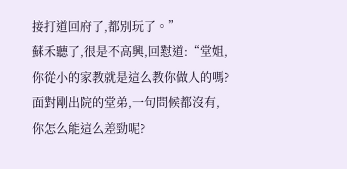接打道回府了,都別玩了。”
蘇禾聽了,很是不高興,回懟道:“堂姐,你從小的家教就是這么教你做人的嗎?面對剛出院的堂弟,一句問候都沒有,你怎么能這么差勁呢?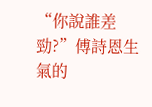“你說誰差勁?”傅詩恩生氣的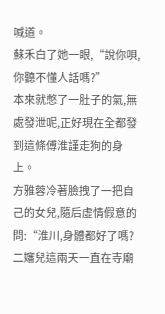喊道。
蘇禾白了她一眼,“說你唄,你聽不懂人話嗎?”
本來就憋了一肚子的氣,無處發泄呢,正好現在全都發到這條傅淮謹走狗的身上。
方雅蓉冷著臉拽了一把自己的女兒,隨后虛情假意的問:“淮川,身體都好了嗎?二嬸兒這兩天一直在寺廟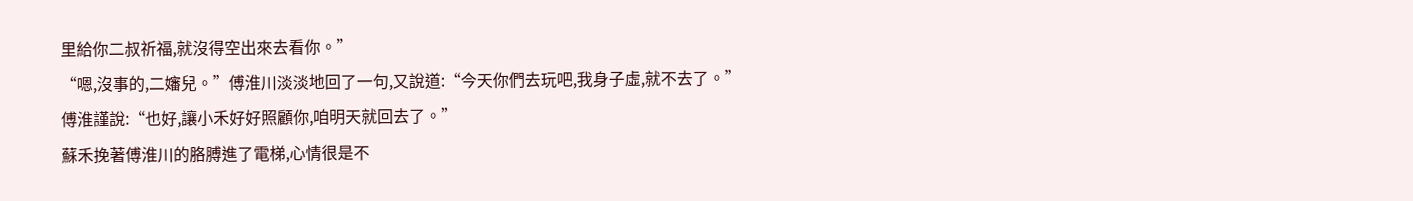里給你二叔祈福,就沒得空出來去看你。”
“嗯,沒事的,二嬸兒。”傅淮川淡淡地回了一句,又說道:“今天你們去玩吧,我身子虛,就不去了。”
傅淮謹說:“也好,讓小禾好好照顧你,咱明天就回去了。”
蘇禾挽著傅淮川的胳膊進了電梯,心情很是不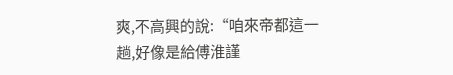爽,不高興的說:“咱來帝都這一趟,好像是給傅淮謹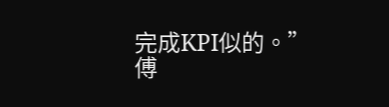完成KPI似的。”
傅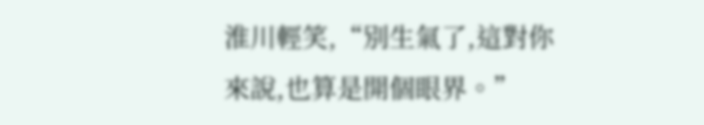淮川輕笑,“別生氣了,這對你來說,也算是開個眼界。”